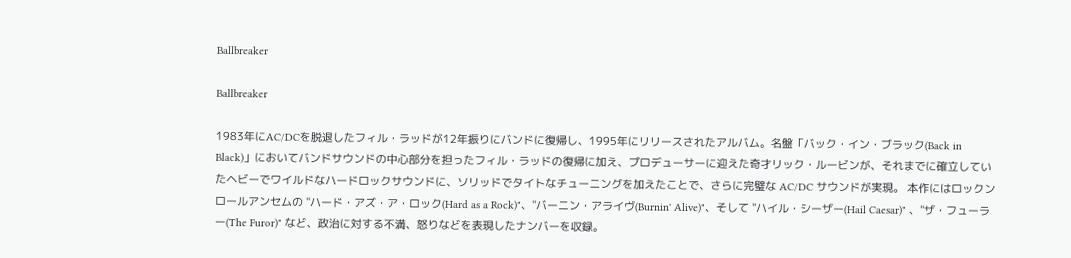Ballbreaker

Ballbreaker

1983年にAC/DCを脱退したフィル・ラッドが12年振りにバンドに復帰し、1995年にリリースされたアルバム。名盤「バック・イン・ブラック(Back in Black)」においてバンドサウンドの中心部分を担ったフィル・ラッドの復帰に加え、プロデューサーに迎えた奇才リック・ルービンが、それまでに確立していたヘビーでワイルドなハードロックサウンドに、ソリッドでタイトなチューニングを加えたことで、さらに完璧な AC/DC サウンドが実現。 本作にはロックンロールアンセムの "ハード・アズ・ア・ロック(Hard as a Rock)"、"バーニン・アライヴ(Burnin' Alive)"、そして "ハイル・シーザー(Hail Caesar)" 、"ザ・フューラー(The Furor)" など、政治に対する不満、怒りなどを表現したナンバーを収録。